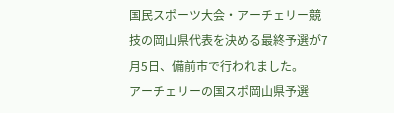国民スポーツ大会・アーチェリー競技の岡山県代表を決める最終予選が7月5日、備前市で行われました。
アーチェリーの国スポ岡山県予選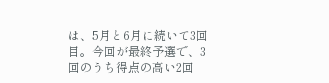は、5月と6月に続いて3回目。今回が最終予選で、3回のうち得点の高い2回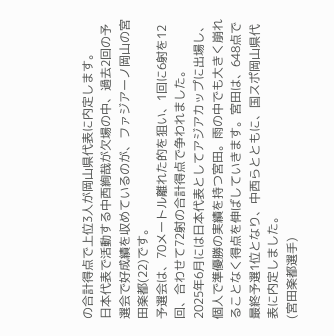の合計得点で上位3人が岡山県代表に内定します。
日本代表で活動する中西絢哉が欠場の中、過去2回の予選会で好成績を収めているのが、ファジアーノ岡山の宮田楽都(22)です。
予選会は、70メートル離れた的を狙い、1回に6射を12回、合わせて72射の合計得点で争われました。
2025年6月には日本代表としてアジアカップに出場し、個人で準優勝の実績を持つ宮田。雨の中でも大きく崩れることなく得点を伸ばしていきます。宮田は、648点で最終予選1位となり、中西らとともに、国スポ岡山県代表に内定しました。
(宮田楽都選手)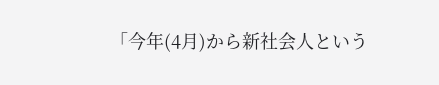「今年(4月)から新社会人という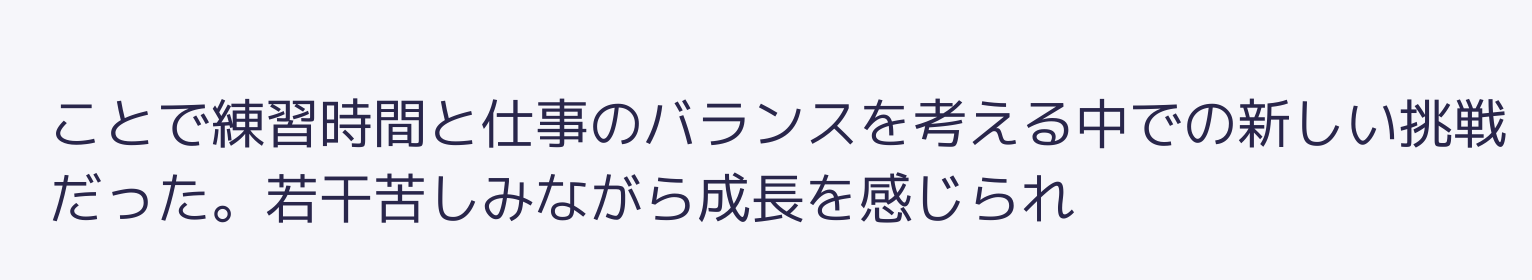ことで練習時間と仕事のバランスを考える中での新しい挑戦だった。若干苦しみながら成長を感じられ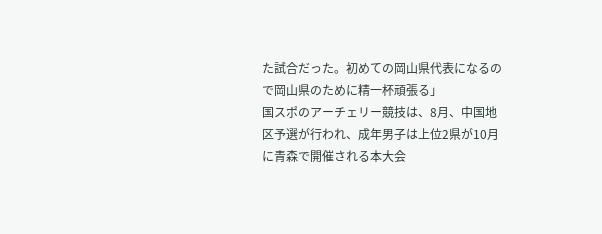た試合だった。初めての岡山県代表になるので岡山県のために精一杯頑張る」
国スポのアーチェリー競技は、8月、中国地区予選が行われ、成年男子は上位2県が10月に青森で開催される本大会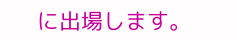に出場します。